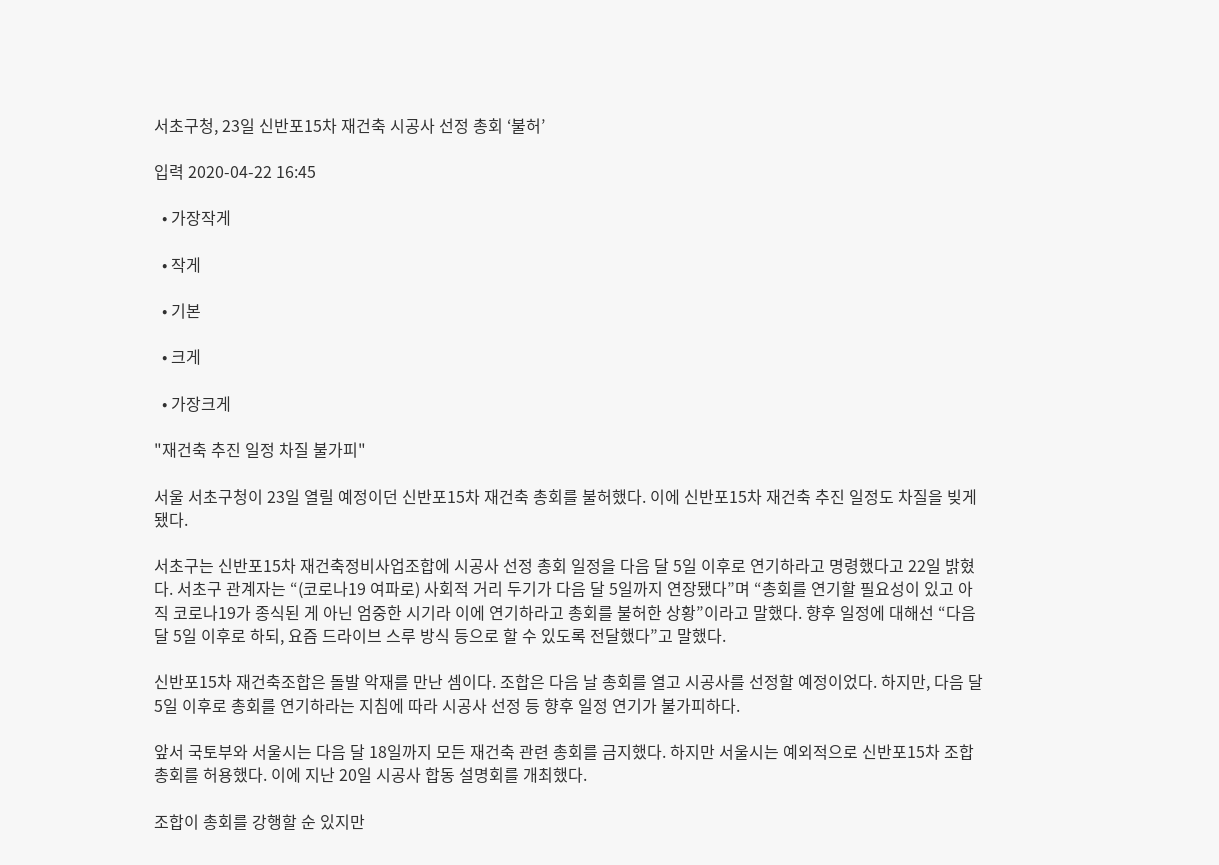서초구청, 23일 신반포15차 재건축 시공사 선정 총회 ‘불허’

입력 2020-04-22 16:45

  • 가장작게

  • 작게

  • 기본

  • 크게

  • 가장크게

"재건축 추진 일정 차질 불가피"

서울 서초구청이 23일 열릴 예정이던 신반포15차 재건축 총회를 불허했다. 이에 신반포15차 재건축 추진 일정도 차질을 빚게 됐다.

서초구는 신반포15차 재건축정비사업조합에 시공사 선정 총회 일정을 다음 달 5일 이후로 연기하라고 명령했다고 22일 밝혔다. 서초구 관계자는 “(코로나19 여파로) 사회적 거리 두기가 다음 달 5일까지 연장됐다”며 “총회를 연기할 필요성이 있고 아직 코로나19가 종식된 게 아닌 엄중한 시기라 이에 연기하라고 총회를 불허한 상황”이라고 말했다. 향후 일정에 대해선 “다음 달 5일 이후로 하되, 요즘 드라이브 스루 방식 등으로 할 수 있도록 전달했다”고 말했다.

신반포15차 재건축조합은 돌발 악재를 만난 셈이다. 조합은 다음 날 총회를 열고 시공사를 선정할 예정이었다. 하지만, 다음 달 5일 이후로 총회를 연기하라는 지침에 따라 시공사 선정 등 향후 일정 연기가 불가피하다.

앞서 국토부와 서울시는 다음 달 18일까지 모든 재건축 관련 총회를 금지했다. 하지만 서울시는 예외적으로 신반포15차 조합 총회를 허용했다. 이에 지난 20일 시공사 합동 설명회를 개최했다.

조합이 총회를 강행할 순 있지만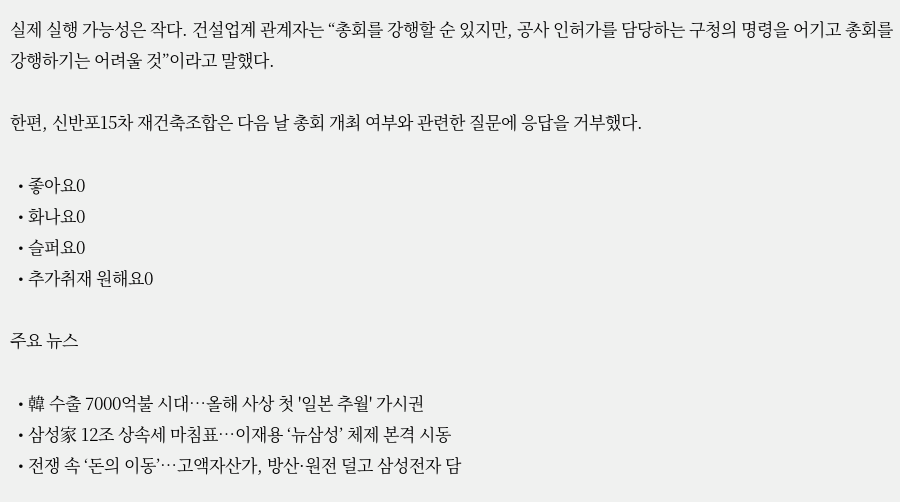실제 실행 가능성은 작다. 건설업계 관계자는 “총회를 강행할 순 있지만, 공사 인허가를 담당하는 구청의 명령을 어기고 총회를 강행하기는 어려울 것”이라고 말했다.

한편, 신반포15차 재건축조합은 다음 날 총회 개최 여부와 관련한 질문에 응답을 거부했다.

  • 좋아요0
  • 화나요0
  • 슬퍼요0
  • 추가취재 원해요0

주요 뉴스

  • 韓 수출 7000억불 시대⋯올해 사상 첫 '일본 추월' 가시권
  • 삼성家 12조 상속세 마침표…이재용 ‘뉴삼성’ 체제 본격 시동
  • 전쟁 속 ‘돈의 이동’…고액자산가, 방산·원전 덜고 삼성전자 담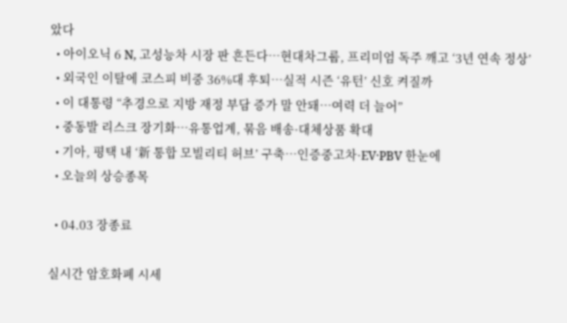았다
  • 아이오닉 6 N, 고성능차 시장 판 흔든다…현대차그룹, 프리미엄 독주 깨고 ‘3년 연속 정상’
  • 외국인 이탈에 코스피 비중 36%대 후퇴…실적 시즌 ‘유턴’ 신호 켜질까
  • 이 대통령 “추경으로 지방 재정 부담 증가 말 안돼…여력 더 늘어”
  • 중동발 리스크 장기화…유통업계, 묶음 배송·대체상품 확대
  • 기아, 평택 내 ‘新 통합 모빌리티 허브’ 구축…인증중고차·EV·PBV 한눈에
  • 오늘의 상승종목

  • 04.03 장종료

실시간 암호화폐 시세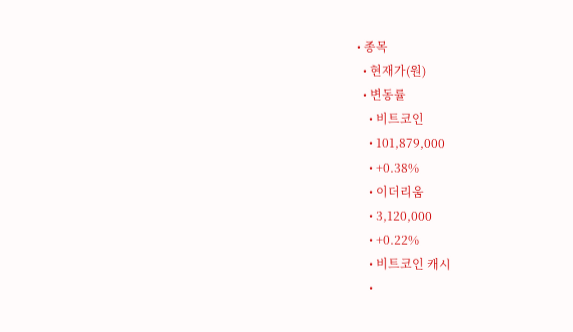• 종목
  • 현재가(원)
  • 변동률
    • 비트코인
    • 101,879,000
    • +0.38%
    • 이더리움
    • 3,120,000
    • +0.22%
    • 비트코인 캐시
    •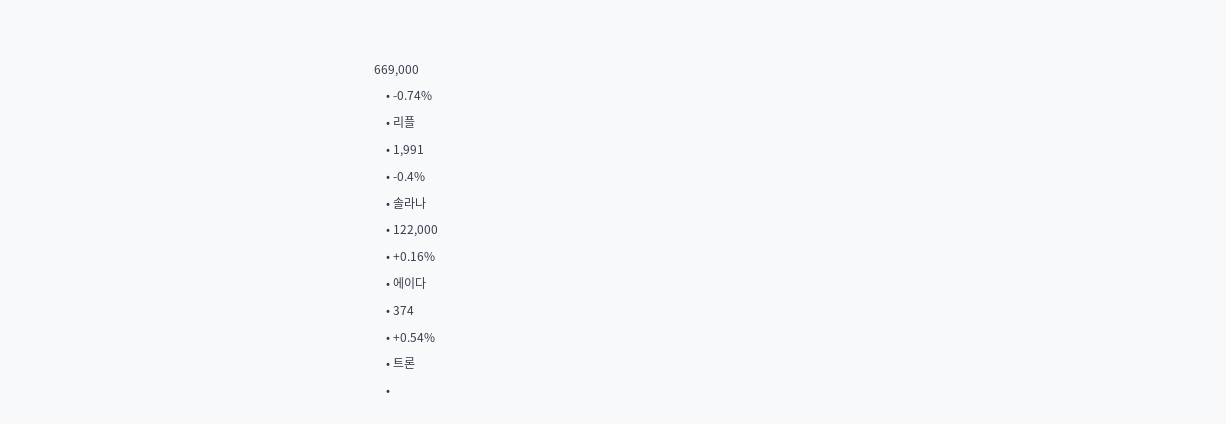669,000
    • -0.74%
    • 리플
    • 1,991
    • -0.4%
    • 솔라나
    • 122,000
    • +0.16%
    • 에이다
    • 374
    • +0.54%
    • 트론
    •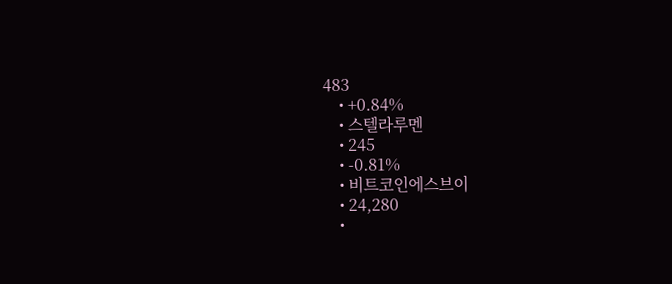483
    • +0.84%
    • 스텔라루멘
    • 245
    • -0.81%
    • 비트코인에스브이
    • 24,280
    •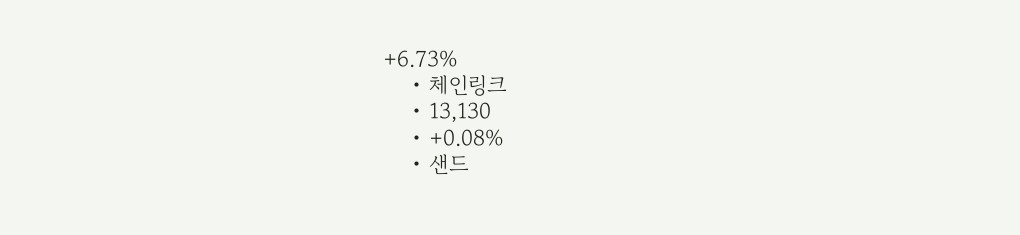+6.73%
    • 체인링크
    • 13,130
    • +0.08%
    • 샌드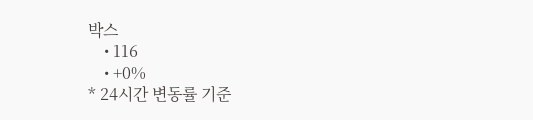박스
    • 116
    • +0%
* 24시간 변동률 기준